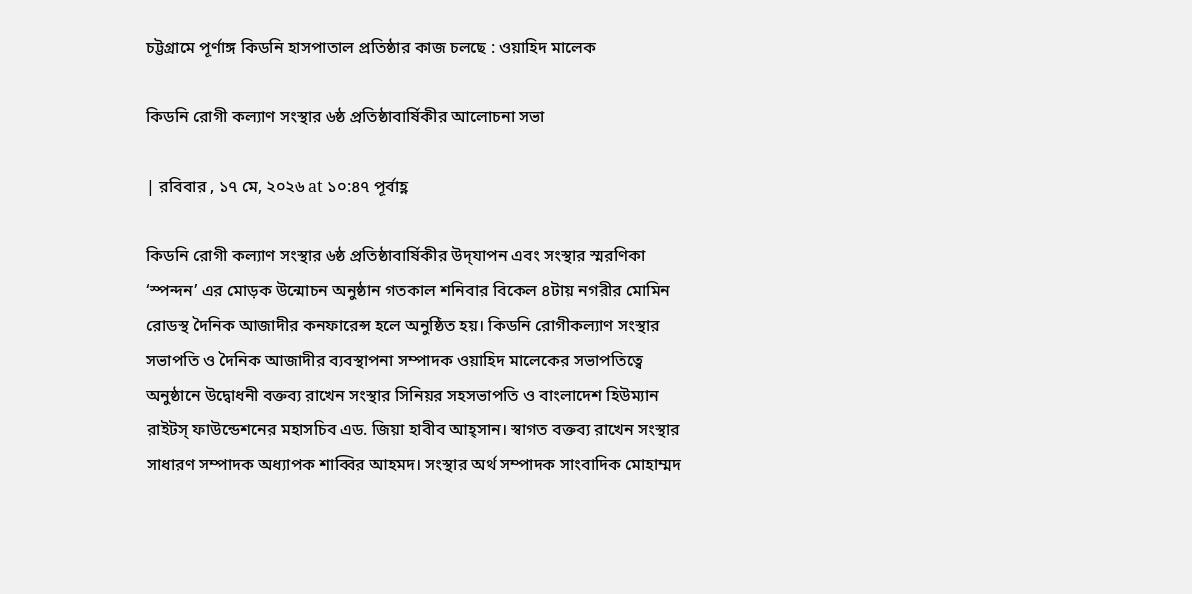চট্টগ্রামে পূর্ণাঙ্গ কিডনি হাসপাতাল প্রতিষ্ঠার কাজ চলছে : ওয়াহিদ মালেক

কিডনি রোগী কল্যাণ সংস্থার ৬ষ্ঠ প্রতিষ্ঠাবার্ষিকীর আলোচনা সভা

| রবিবার , ১৭ মে, ২০২৬ at ১০:৪৭ পূর্বাহ্ণ

কিডনি রোগী কল্যাণ সংস্থার ৬ষ্ঠ প্রতিষ্ঠাবার্ষিকীর উদ্‌যাপন এবং সংস্থার স্মরণিকা ‘স্পন্দন’ এর মোড়ক উন্মোচন অনুষ্ঠান গতকাল শনিবার বিকেল ৪টায় নগরীর মোমিন রোডস্থ দৈনিক আজাদীর কনফারেন্স হলে অনুষ্ঠিত হয়। কিডনি রোগীকল্যাণ সংস্থার সভাপতি ও দৈনিক আজাদীর ব্যবস্থাপনা সম্পাদক ওয়াহিদ মালেকের সভাপতিত্বে অনুষ্ঠানে উদ্বোধনী বক্তব্য রাখেন সংস্থার সিনিয়র সহসভাপতি ও বাংলাদেশ হিউম্যান রাইটস্‌ ফাউন্ডেশনের মহাসচিব এড. জিয়া হাবীব আহ্‌সান। স্বাগত বক্তব্য রাখেন সংস্থার সাধারণ সম্পাদক অধ্যাপক শাব্বির আহমদ। সংস্থার অর্থ সম্পাদক সাংবাদিক মোহাম্মদ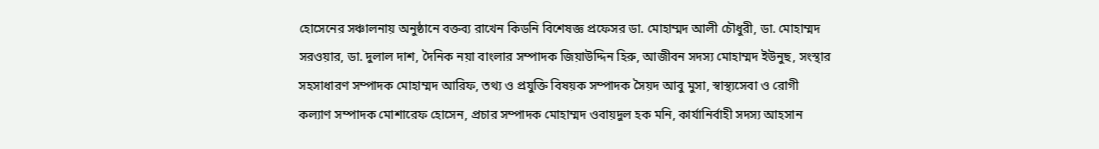হোসেনের সঞ্চালনায় অনুষ্ঠানে বক্তব্য রাখেন কিডনি বিশেষজ্ঞ প্রফেসর ডা. মোহাম্মদ আলী চৌধুরী, ডা. মোহাম্মদ সরওয়ার, ডা. দুলাল দাশ, দৈনিক নয়া বাংলার সম্পাদক জিয়াউদ্দিন হিরু, আজীবন সদস্য মোহাম্মদ ইউনুছ, সংস্থার সহসাধারণ সম্পাদক মোহাম্মদ আরিফ, তথ্য ও প্রযুক্তি বিষয়ক সম্পাদক সৈয়দ আবু মুসা, স্বাস্থ্যসেবা ও রোগী কল্যাণ সম্পাদক মোশারেফ হোসেন, প্রচার সম্পাদক মোহাম্মদ ওবায়দুল হক মনি, কার্যানির্বাহী সদস্য আহসান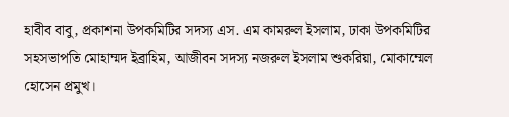হাবীব বাবু, প্রকাশনা উপকমিটির সদস্য এস. এম কামরুল ইসলাম, ঢাকা উপকমিটির সহসভাপতি মোহাম্মদ ইব্রাহিম, আজীবন সদস্য নজরুল ইসলাম শুকরিয়া, মোকাম্মেল হোসেন প্রমুখ।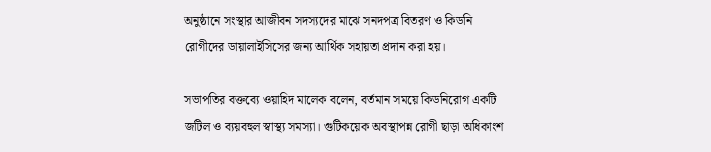অনুষ্ঠানে সংস্থার আজীবন সদস্যদের মাঝে সনদপত্র বিতরণ ও কিডনি রোগীদের ডায়ালাইসিসের জন্য আর্থিক সহায়তা প্রদান করা হয়।

সভাপতির বক্তব্যে ওয়াহিদ মালেক বলেন, বর্তমান সময়ে কিডনিরোগ একটি জটিল ও ব্যয়বহুল স্বাস্থ্য সমস্যা। গুটিকয়েক অবস্থাপন্ন রোগী ছাড়া অধিকাংশ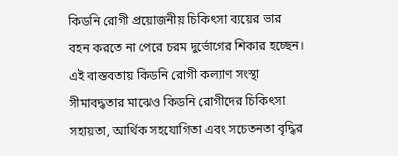কিডনি রোগী প্রয়োজনীয় চিকিৎসা ব্যয়ের ভার বহন করতে না পেরে চরম দুর্ভোগের শিকার হচ্ছেন। এই বাস্তবতায় কিডনি রোগী কল্যাণ সংস্থা সীমাবদ্ধতার মাঝেও কিডনি রোগীদের চিকিৎসা সহায়তা, আর্থিক সহযোগিতা এবং সচেতনতা বৃদ্ধির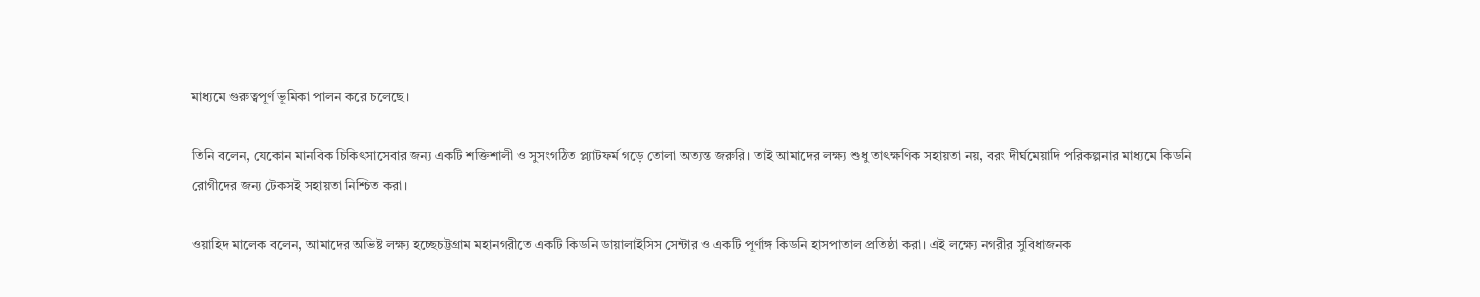মাধ্যমে গুরুত্বপূর্ণ ভূমিকা পালন করে চলেছে।

তিনি বলেন, যেকোন মানবিক চিকিৎসাসেবার জন্য একটি শক্তিশালী ও সুসংগঠিত প্ল্যাটফর্ম গড়ে তোলা অত্যন্ত জরুরি। তাই আমাদের লক্ষ্য শুধু তাৎক্ষণিক সহায়তা নয়, বরং দীর্ঘমেয়াদি পরিকল্পনার মাধ্যমে কিডনি রোগীদের জন্য টেকসই সহায়তা নিশ্চিত করা।

ওয়াহিদ মালেক বলেন, আমাদের অভিষ্ট লক্ষ্য হচ্ছেচট্টগ্রাম মহানগরীতে একটি কিডনি ডায়ালাইসিস সেন্টার ও একটি পূর্ণাঙ্গ কিডনি হাসপাতাল প্রতিষ্ঠা করা। এই লক্ষ্যে নগরীর সুবিধাজনক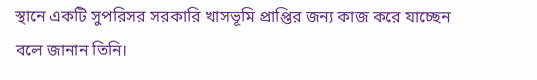স্থানে একটি সুপরিসর সরকারি খাসভূমি প্রাপ্তির জন্য কাজ করে যাচ্ছেন বলে জানান তিনি।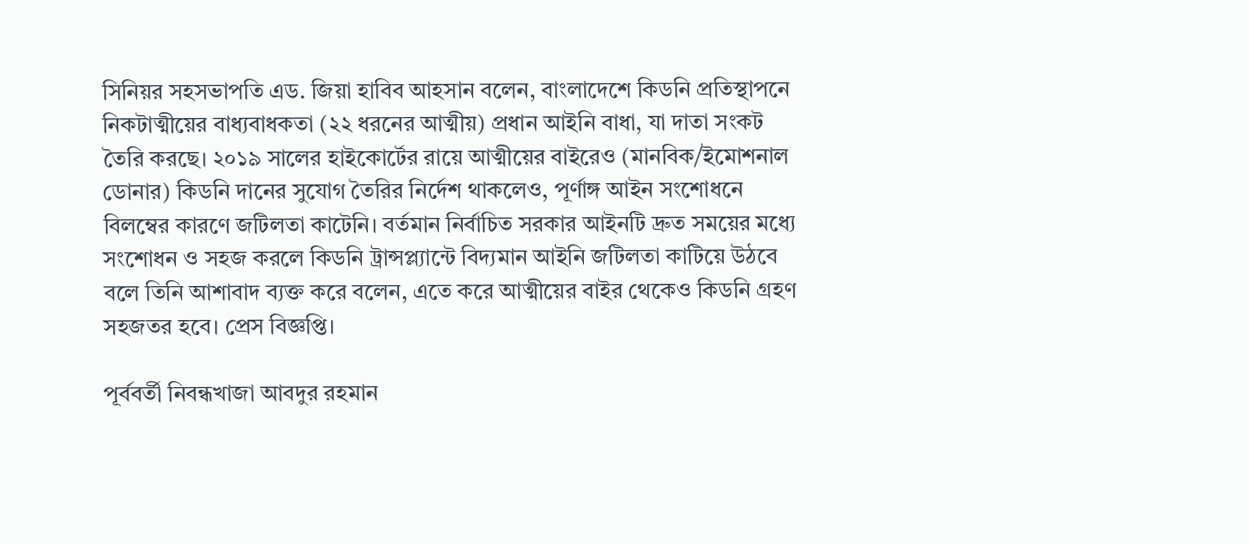সিনিয়র সহসভাপতি এড. জিয়া হাবিব আহসান বলেন, বাংলাদেশে কিডনি প্রতিস্থাপনে নিকটাত্মীয়ের বাধ্যবাধকতা (২২ ধরনের আত্মীয়) প্রধান আইনি বাধা, যা দাতা সংকট তৈরি করছে। ২০১৯ সালের হাইকোর্টের রায়ে আত্মীয়ের বাইরেও (মানবিক/ইমোশনাল ডোনার) কিডনি দানের সুযোগ তৈরির নির্দেশ থাকলেও, পূর্ণাঙ্গ আইন সংশোধনে বিলম্বের কারণে জটিলতা কাটেনি। বর্তমান নির্বাচিত সরকার আইনটি দ্রুত সময়ের মধ্যে সংশোধন ও সহজ করলে কিডনি ট্রান্সপ্ল্যান্টে বিদ্যমান আইনি জটিলতা কাটিয়ে উঠবে বলে তিনি আশাবাদ ব্যক্ত করে বলেন, এতে করে আত্মীয়ের বাইর থেকেও কিডনি গ্রহণ সহজতর হবে। প্রেস বিজ্ঞপ্তি।

পূর্ববর্তী নিবন্ধখাজা আবদুর রহমান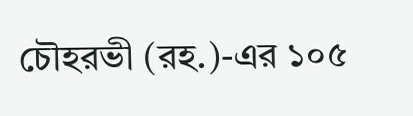চৌহরভী (রহ.)-এর ১০৫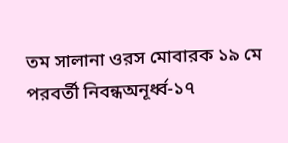তম সালানা ওরস মোবারক ১৯ মে
পরবর্তী নিবন্ধঅনূর্ধ্ব-১৭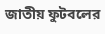জাতীয় ফুটবলের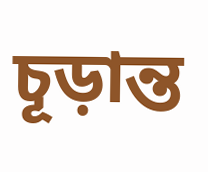চূড়ান্ত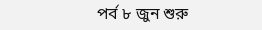পর্ব ৮ জুন শুরু